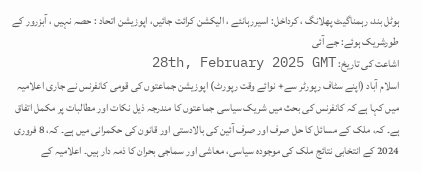ہوٹل بند، رہمناگیٹ پھلانگ ، کرداخل: اسیررہانئے ، الیکشن کرائت جائیں، اپوزیشن اتحاد : حصہ نہیں ، آبزرور کے طورشریک ہوئے: جے آئی
اشاعت کی تاریخ: 28th, February 2025 GMT
اسلام آباد (اپنے سٹاف رپورٹر سے+ نوائے وقت رپورٹ) اپوزیشن جماعتوں کی قومی کانفرنس نے جاری اعلامیہ میں کہا ہے کہ کانفرنس کی بحث میں شریک سیاسی جماعتوں کا مندرجہ ذیل نکات اور مطالبات پر مکمل اتفاق ہے۔ کہ، ملک کے مسائل کا حل صرف اور صرف آئین کی بالادستی اور قانون کی حکمرانی میں ہے۔ کہ، 8 فروری 2024 کے انتخابی نتائج ملک کی موجودہ سیاسی، معاشی اور سماجی بحران کا ذمہ دار ہیں۔ اعلامیہ کے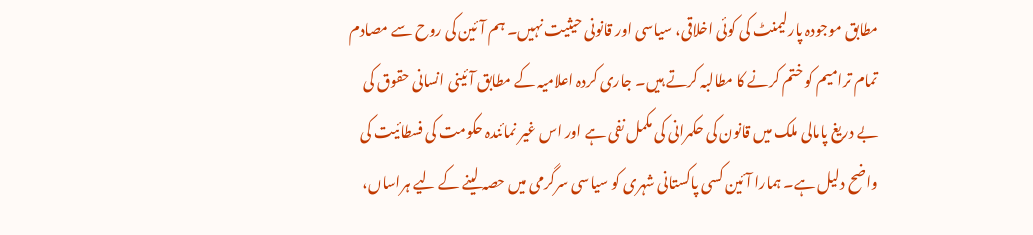مطابق موجودہ پارلیمنٹ کی کوئی اخلاقی، سیاسی اور قانونی حیثیت نہیں۔ ہم آئین کی روح سے مصادم تمام ترامیم کو ختم کرنے کا مطالبہ کرتے ہیں۔ جاری کردہ اعلامیہ کے مطابق آئینی انسانی حقوق کی بے دریغ پامالی ملک میں قانون کی حکمرانی کی مکمل نفی ہے اور اس غیر نمائندہ حکومت کی فسطائیت کی واضح دلیل ہے۔ ہمارا آئین کسی پاکستانی شہری کو سیاسی سرگرمی میں حصہ لینے کے لیے ہراساں،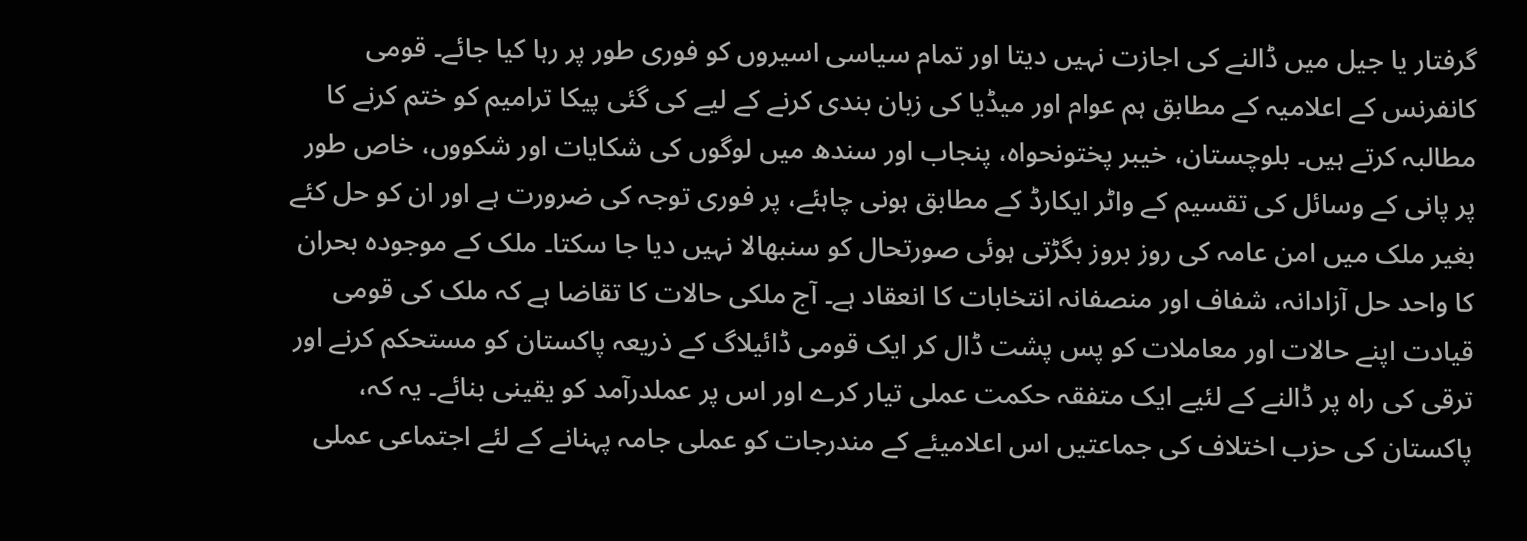گرفتار یا جیل میں ڈالنے کی اجازت نہیں دیتا اور تمام سیاسی اسیروں کو فوری طور پر رہا کیا جائے۔ قومی کانفرنس کے اعلامیہ کے مطابق ہم عوام اور میڈیا کی زبان بندی کرنے کے لیے کی گئی پیکا ترامیم کو ختم کرنے کا مطالبہ کرتے ہیں۔ بلوچستان، خیبر پختونحواہ، پنجاب اور سندھ میں لوگوں کی شکایات اور شکووں، خاص طور پر پانی کے وسائل کی تقسیم کے واٹر ایکارڈ کے مطابق ہونی چاہئے، پر فوری توجہ کی ضرورت ہے اور ان کو حل کئے بغیر ملک میں امن عامہ کی روز بروز بگڑتی ہوئی صورتحال کو سنبھالا نہیں دیا جا سکتا۔ ملک کے موجودہ بحران کا واحد حل آزادانہ، شفاف اور منصفانہ انتخابات کا انعقاد ہے۔ آج ملکی حالات کا تقاضا ہے کہ ملک کی قومی قیادت اپنے حالات اور معاملات کو پس پشت ڈال کر ایک قومی ڈائیلاگ کے ذریعہ پاکستان کو مستحکم کرنے اور ترقی کی راہ پر ڈالنے کے لئیے ایک متفقہ حکمت عملی تیار کرے اور اس پر عملدرآمد کو یقینی بنائے۔ یہ کہ، پاکستان کی حزب اختلاف کی جماعتیں اس اعلامیئے کے مندرجات کو عملی جامہ پہنانے کے لئے اجتماعی عملی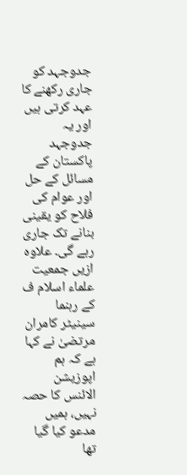جدوجہد کو جاری رکھنے کا عہد کرتی ہیں اور یہ جدوجہد پاکستان کے مسائل کے حل اور عوام کی فلاح کو یقینی بنانے تک جاری رہے گی۔ علاوہ ازیں جمعیت علماء اسلام ف کے رہنما سینیٹر کامران مرتضیٰ نے کہا ہے کہ ہم اپوزیشن الائنس کا حصہ نہیں، ہمیں مدعو کیا گیا تھا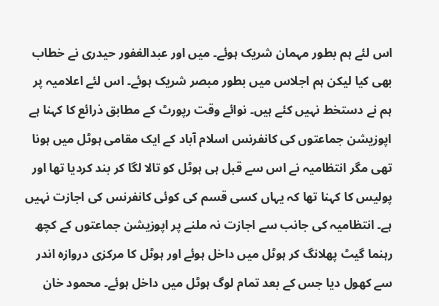اس لئے ہم بطور مہمان شریک ہوئے۔ میں اور عبدالغفور حیدری نے خطاب بھی کیا لیکن ہم اجلاس میں بطور مبصر شریک ہوئے۔ اس لئے اعلامیہ پر ہم نے دستخط نہیں کئے ہیں۔ نوائے وقت رپورٹ کے مطابق ذرائع کا کہنا ہے اپوزیشن جماعتوں کی کانفرنس اسلام آباد کے ایک مقامی ہوٹل میں ہونا تھی مگر انتظامیہ نے اس سے قبل ہی ہوٹل کو تالا لگا کر بند کردیا تھا اور پولیس کا کہنا تھا کہ یہاں کسی قسم کی کوئی کانفرنس کی اجازت نہیں ہے۔ انتظامیہ کی جانب سے اجازت نہ ملنے پر اپوزیشن جماعتوں کے کچھ رہنما گیٹ پھلانگ کر ہوٹل میں داخل ہوئے اور ہوٹل کا مرکزی دروازہ اندر سے کھول دیا جس کے بعد تمام لوگ ہوٹل میں داخل ہوئے۔ محمود خان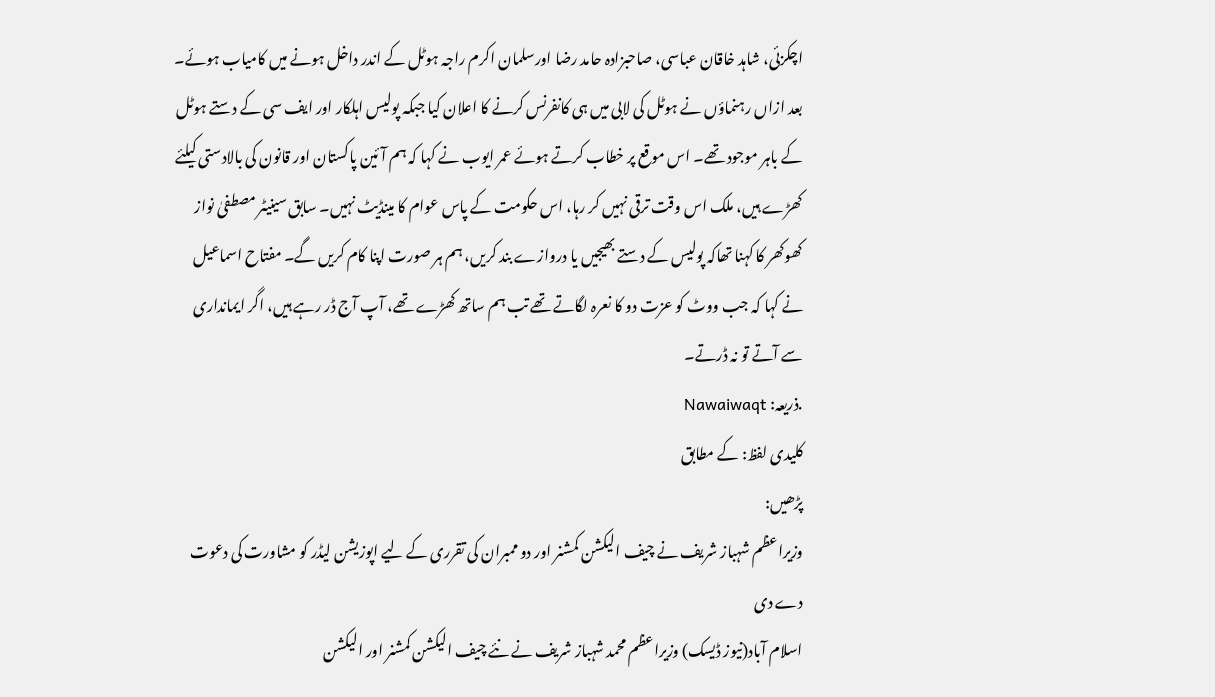اچکزئی، شاہد خاقان عباسی، صاحبزادہ حامد رضا اورسلمان اکرم راجہ ہوٹل کے اندر داخل ہونے میں کامیاب ہوئے۔ بعد ازاں رہنماؤں نے ہوٹل کی لابی میں ہی کانفرنس کرنے کا اعلان کیا جبکہ پولیس اہلکار اور ایف سی کے دستے ہوٹل کے باہر موجود تھے۔ اس موقع پر خطاب کرتے ہوئے عمر ایوب نے کہا کہ ہم آئین پاکستان اور قانون کی بالادستی کیلئے کھڑے ہیں، ملک اس وقت ترقی نہیں کر رہا، اس حکومت کے پاس عوام کا مینڈیٹ نہیں۔ سابق سینیٹر مصطفیٰ نواز کھوکھر کا کہنا تھاکہ پولیس کے دستے بھیجیں یا دروازے بند کریں، ہم ہر صورت اپنا کام کریں گے۔ مفتاح اسماعیل نے کہا کہ جب ووٹ کو عزت دو کا نعرہ لگاتے تھے تب ہم ساتھ کھڑے تھے، آپ آج ڈر رہے ہیں، اگر ایمانداری سے آتے تو نہ ڈرتے۔
.ذریعہ: Nawaiwaqt
کلیدی لفظ: کے مطابق
پڑھیں:
وزیراعظم شہباز شریف نے چیف الیکشن کمشنر اور دو ممبران کی تقرری کے لیے اپوزیشن لیڈر کو مشاورت کی دعوت دے دی
اسلام آباد(نیوز ڈیسک) وزیراعظم محمد شہباز شریف نے نئے چیف الیکشن کمشنر اور الیکشن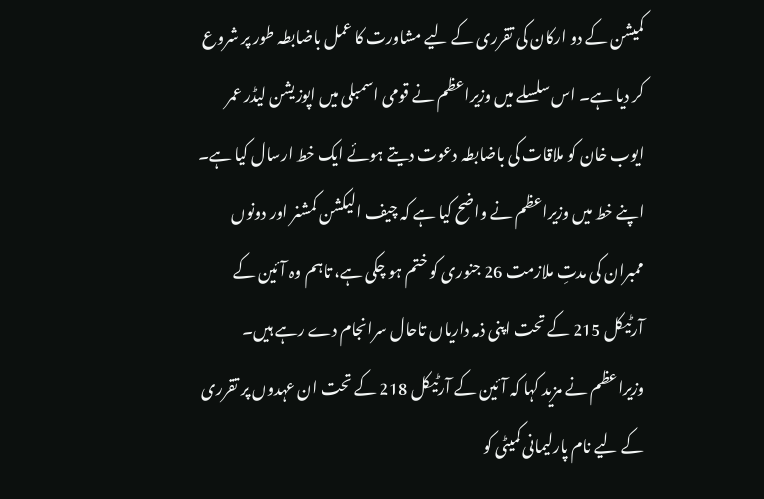کمیشن کے دو ارکان کی تقرری کے لیے مشاورت کا عمل باضابطہ طور پر شروع کر دیا ہے۔ اس سلسلے میں وزیراعظم نے قومی اسمبلی میں اپوزیشن لیڈر عمر ایوب خان کو ملاقات کی باضابطہ دعوت دیتے ہوئے ایک خط ارسال کیا ہے۔
اپنے خط میں وزیراعظم نے واضح کیا ہے کہ چیف الیکشن کمشنر اور دونوں ممبران کی مدتِ ملازمت 26 جنوری کو ختم ہو چکی ہے، تاہم وہ آئین کے آرٹیکل 215 کے تحت اپنی ذمہ داریاں تاحال سرانجام دے رہے ہیں۔ وزیراعظم نے مزید کہا کہ آئین کے آرٹیکل 218 کے تحت ان عہدوں پر تقرری کے لیے نام پارلیمانی کمیٹی کو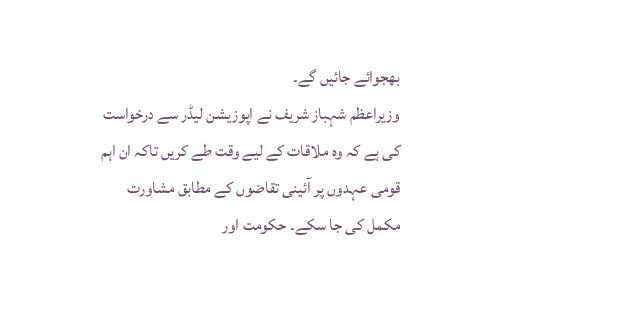بھجوائے جائیں گے۔
وزیراعظم شہباز شریف نے اپوزیشن لیڈر سے درخواست کی ہے کہ وہ ملاقات کے لیے وقت طے کریں تاکہ ان اہم قومی عہدوں پر آئینی تقاضوں کے مطابق مشاورت مکمل کی جا سکے۔ حکومت اور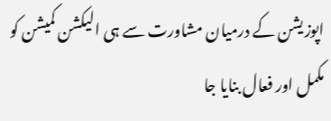اپوزیشن کے درمیان مشاورت سے ہی الیکشن کمیشن کو مکمل اور فعال بنایا جا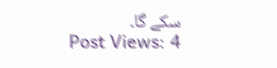سکے گا۔
Post Views: 4